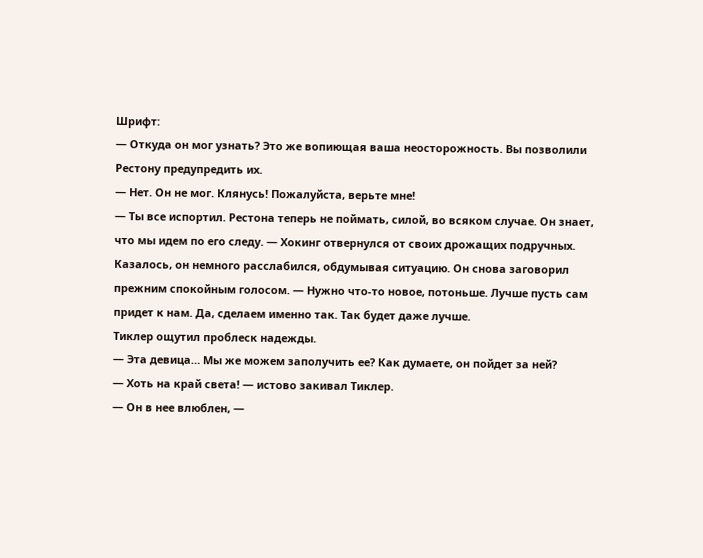Шрифт:
— Откуда он мог узнать? Это же вопиющая ваша неосторожность. Вы позволили Рестону предупредить их.
— Нет. Он не мог. Клянусь! Пожалуйста, верьте мне!
— Ты все испортил. Рестона теперь не поймать, силой, во всяком случае. Он знает, что мы идем по его следу. — Хокинг отвернулся от своих дрожащих подручных. Казалось, он немного расслабился, обдумывая ситуацию. Он снова заговорил прежним спокойным голосом. — Нужно что-то новое, потоньше. Лучше пусть сам придет к нам. Да, сделаем именно так. Так будет даже лучше.
Тиклер ощутил проблеск надежды.
— Эта девица… Мы же можем заполучить ее? Как думаете, он пойдет за ней?
— Хоть на край света! — истово закивал Тиклер.
— Он в нее влюблен, —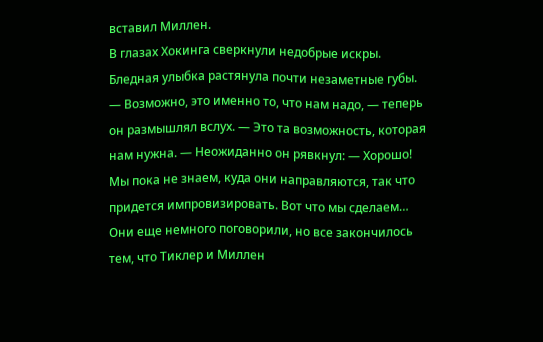вставил Миллен.
В глазах Хокинга сверкнули недобрые искры. Бледная улыбка растянула почти незаметные губы.
— Возможно, это именно то, что нам надо, — теперь он размышлял вслух. — Это та возможность, которая нам нужна. — Неожиданно он рявкнул: — Хорошо! Мы пока не знаем, куда они направляются, так что придется импровизировать. Вот что мы сделаем…
Они еще немного поговорили, но все закончилось тем, что Тиклер и Миллен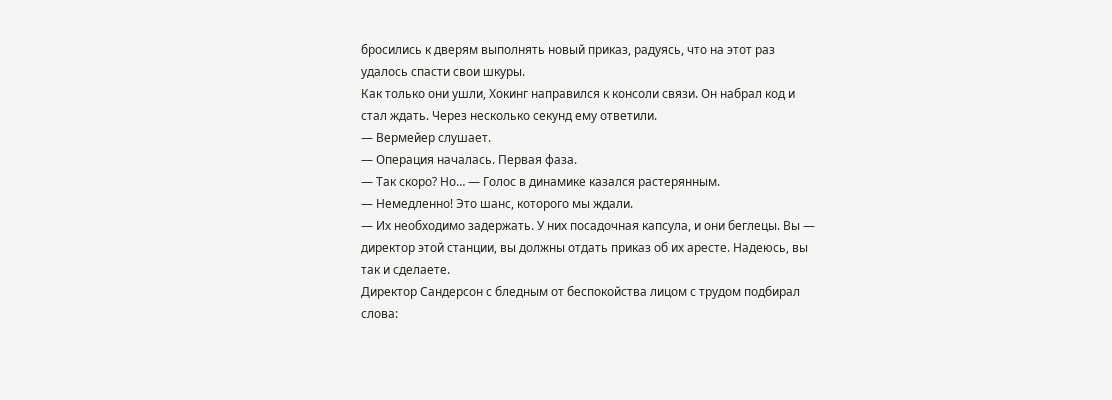бросились к дверям выполнять новый приказ, радуясь, что на этот раз удалось спасти свои шкуры.
Как только они ушли, Хокинг направился к консоли связи. Он набрал код и стал ждать. Через несколько секунд ему ответили.
— Вермейер слушает.
— Операция началась. Первая фаза.
— Так скоро? Но… — Голос в динамике казался растерянным.
— Немедленно! Это шанс, которого мы ждали.
— Их необходимо задержать. У них посадочная капсула, и они беглецы. Вы — директор этой станции, вы должны отдать приказ об их аресте. Надеюсь, вы так и сделаете.
Директор Сандерсон с бледным от беспокойства лицом с трудом подбирал слова: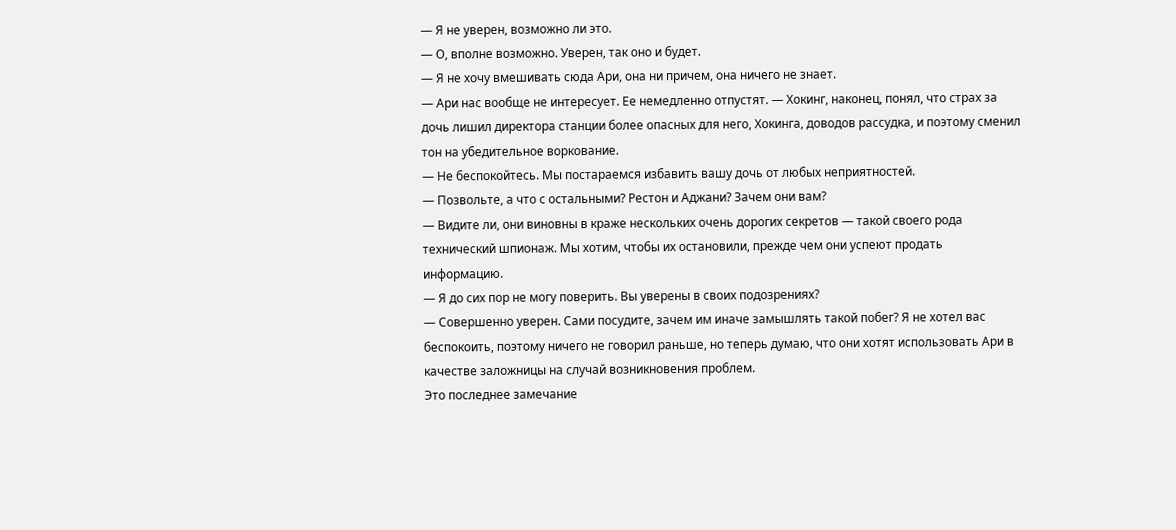— Я не уверен, возможно ли это.
— О, вполне возможно. Уверен, так оно и будет.
— Я не хочу вмешивать сюда Ари, она ни причем, она ничего не знает.
— Ари нас вообще не интересует. Ее немедленно отпустят. — Хокинг, наконец, понял, что страх за дочь лишил директора станции более опасных для него, Хокинга, доводов рассудка, и поэтому сменил тон на убедительное воркование.
— Не беспокойтесь. Мы постараемся избавить вашу дочь от любых неприятностей.
— Позвольте, а что с остальными? Рестон и Аджани? Зачем они вам?
— Видите ли, они виновны в краже нескольких очень дорогих секретов — такой своего рода технический шпионаж. Мы хотим, чтобы их остановили, прежде чем они успеют продать информацию.
— Я до сих пор не могу поверить. Вы уверены в своих подозрениях?
— Совершенно уверен. Сами посудите, зачем им иначе замышлять такой побег? Я не хотел вас беспокоить, поэтому ничего не говорил раньше, но теперь думаю, что они хотят использовать Ари в качестве заложницы на случай возникновения проблем.
Это последнее замечание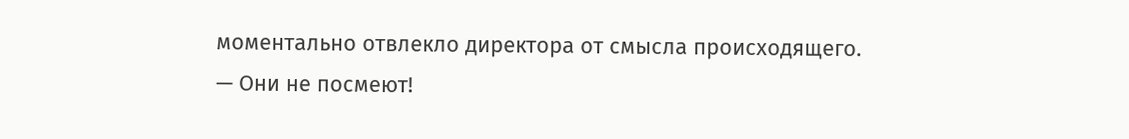моментально отвлекло директора от смысла происходящего.
— Они не посмеют!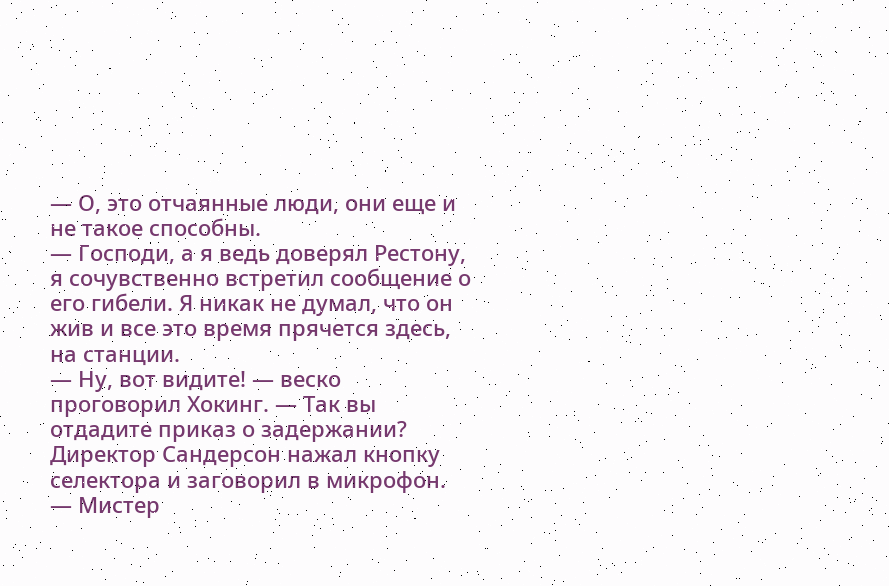— О, это отчаянные люди, они еще и не такое способны.
— Господи, а я ведь доверял Рестону, я сочувственно встретил сообщение о его гибели. Я никак не думал, что он жив и все это время прячется здесь, на станции.
— Ну, вот видите! — веско проговорил Хокинг. — Так вы отдадите приказ о задержании?
Директор Сандерсон нажал кнопку селектора и заговорил в микрофон.
— Мистер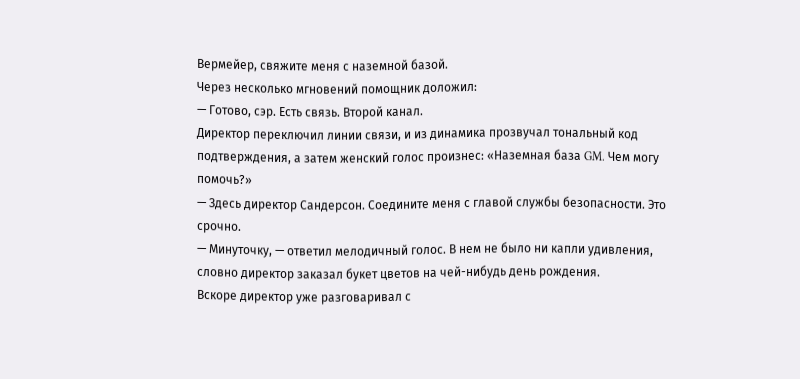Вермейер, свяжите меня с наземной базой.
Через несколько мгновений помощник доложил:
— Готово, сэр. Есть связь. Второй канал.
Директор переключил линии связи, и из динамика прозвучал тональный код подтверждения, а затем женский голос произнес: «Наземная база GM. Чем могу помочь?»
— Здесь директор Сандерсон. Соедините меня с главой службы безопасности. Это срочно.
— Минуточку, — ответил мелодичный голос. В нем не было ни капли удивления, словно директор заказал букет цветов на чей-нибудь день рождения.
Вскоре директор уже разговаривал с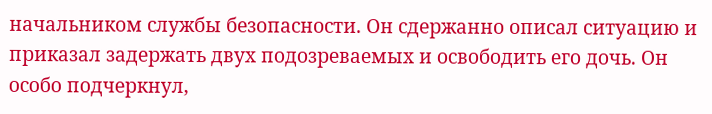начальником службы безопасности. Он сдержанно описал ситуацию и приказал задержать двух подозреваемых и освободить его дочь. Он особо подчеркнул,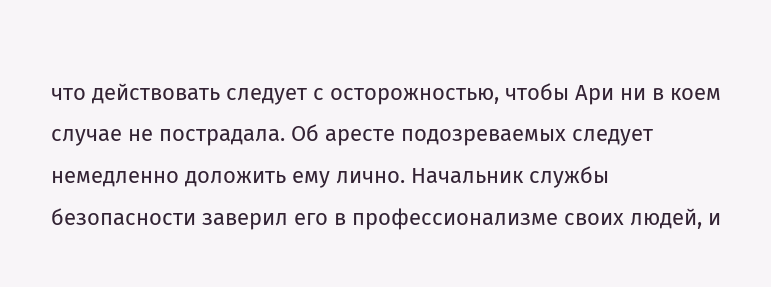что действовать следует с осторожностью, чтобы Ари ни в коем случае не пострадала. Об аресте подозреваемых следует немедленно доложить ему лично. Начальник службы безопасности заверил его в профессионализме своих людей, и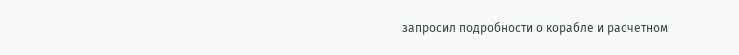запросил подробности о корабле и расчетном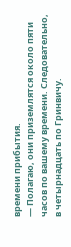времени прибытия.
— Полагаю, они приземлятся около пяти часов по вашему времени. Следовательно, в четырнадцать по Гринвичу.